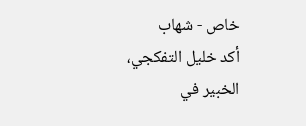خاص - شهاب
أكد خليل التفكجي، الخبير في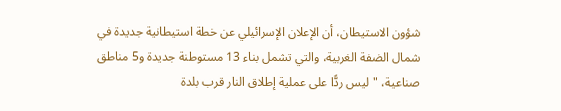شؤون الاستيطان، أن الإعلان الإسرائيلي عن خطة استيطانية جديدة في شمال الضفة الغربية، والتي تشمل بناء 13 مستوطنة جديدة و5 مناطق صناعية، "ليس ردًّا على عملية إطلاق النار قرب بلدة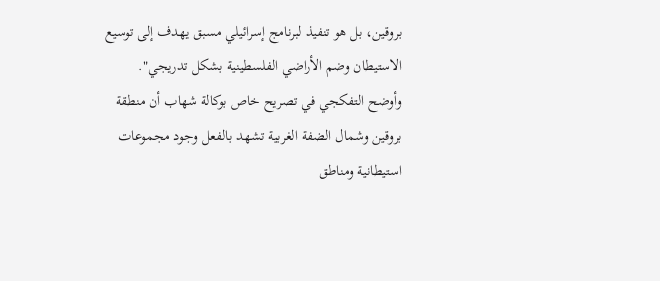بروقين، بل هو تنفيذ لبرنامج إسرائيلي مسبق يهدف إلى توسيع الاستيطان وضم الأراضي الفلسطينية بشكل تدريجي".
وأوضح التفكجي في تصريح خاص بوكالة شهاب أن منطقة بروقين وشمال الضفة الغربية تشهد بالفعل وجود مجموعات استيطانية ومناطق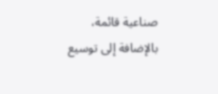صناعية قائمة، بالإضافة إلى توسيع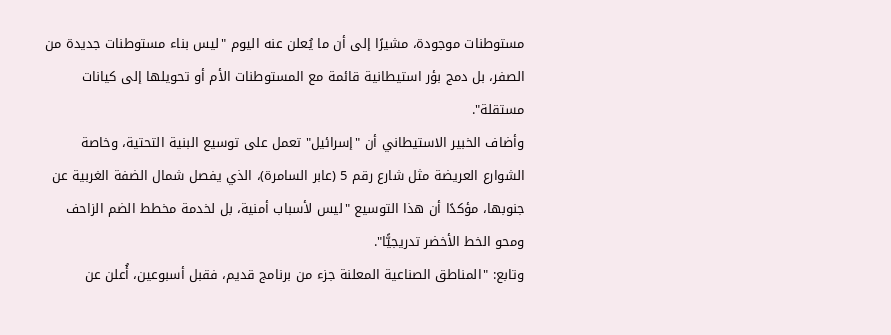مستوطنات موجودة، مشيرًا إلى أن ما يُعلن عنه اليوم "ليس بناء مستوطنات جديدة من الصفر، بل دمج بؤر استيطانية قائمة مع المستوطنات الأم أو تحويلها إلى كيانات مستقلة".
وأضاف الخبير الاستيطاني أن "إسرائيل" تعمل على توسيع البنية التحتية، وخاصة الشوارع العريضة مثل شارع رقم 5 (عابر السامرة)، الذي يفصل شمال الضفة الغربية عن جنوبها، مؤكدًا أن هذا التوسيع "ليس لأسباب أمنية، بل لخدمة مخطط الضم الزاحف ومحو الخط الأخضر تدريجيًّا".
وتابع: "المناطق الصناعية المعلنة جزء من برنامج قديم، فقبل أسبوعين، أُعلن عن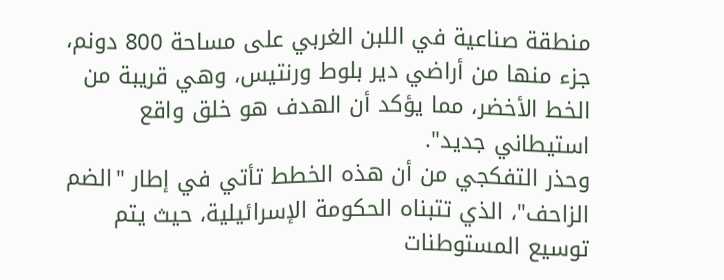منطقة صناعية في اللبن الغربي على مساحة 800 دونم، جزء منها من أراضي دير بلوط ورنتيس، وهي قريبة من الخط الأخضر، مما يؤكد أن الهدف هو خلق واقع استيطاني جديد".
وحذر التفكجي من أن هذه الخطط تأتي في إطار "الضم الزاحف"، الذي تتبناه الحكومة الإسرائيلية، حيث يتم توسيع المستوطنات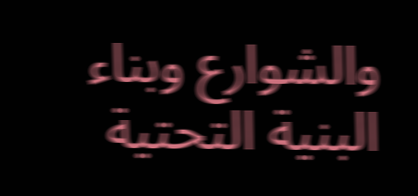والشوارع وبناء البنية التحتية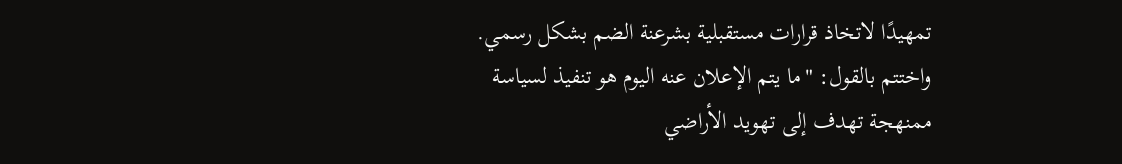تمهيدًا لاتخاذ قرارات مستقبلية بشرعنة الضم بشكل رسمي.
واختتم بالقول: "ما يتم الإعلان عنه اليوم هو تنفيذ لسياسة ممنهجة تهدف إلى تهويد الأراضي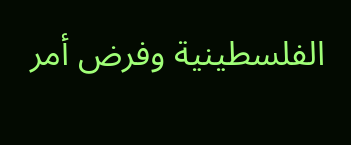الفلسطينية وفرض أمر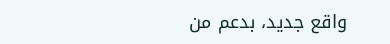واقع جديد، بدعم من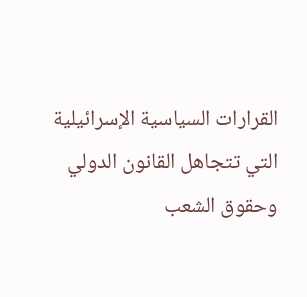القرارات السياسية الإسرائيلية التي تتجاهل القانون الدولي وحقوق الشعب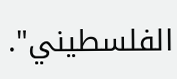الفلسطيني".